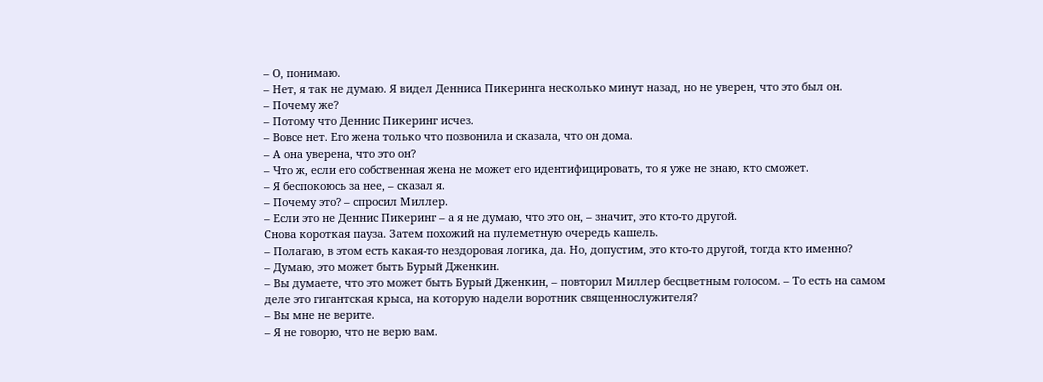– О, понимаю.
– Нет, я так не думаю. Я видел Денниса Пикеринга несколько минут назад, но не уверен, что это был он.
– Почему же?
– Потому что Деннис Пикеринг исчез.
– Вовсе нет. Его жена только что позвонила и сказала, что он дома.
– А она уверена, что это он?
– Что ж, если его собственная жена не может его идентифицировать, то я уже не знаю, кто сможет.
– Я беспокоюсь за нее, – сказал я.
– Почему это? – спросил Миллер.
– Если это не Деннис Пикеринг – а я не думаю, что это он, – значит, это кто-то другой.
Снова короткая пауза. Затем похожий на пулеметную очередь кашель.
– Полагаю, в этом есть какая-то нездоровая логика, да. Но, допустим, это кто-то другой, тогда кто именно?
– Думаю, это может быть Бурый Дженкин.
– Вы думаете, что это может быть Бурый Дженкин, – повторил Миллер бесцветным голосом. – То есть на самом деле это гигантская крыса, на которую надели воротник священнослужителя?
– Вы мне не верите.
– Я не говорю, что не верю вам.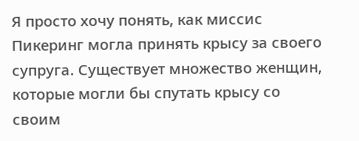Я просто хочу понять, как миссис Пикеринг могла принять крысу за своего супруга. Существует множество женщин, которые могли бы спутать крысу со своим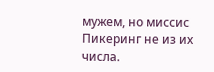мужем, но миссис Пикеринг не из их числа.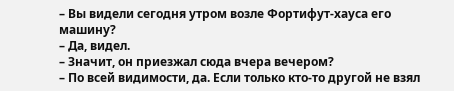– Вы видели сегодня утром возле Фортифут-хауса его машину?
– Да, видел.
– Значит, он приезжал сюда вчера вечером?
– По всей видимости, да. Если только кто-то другой не взял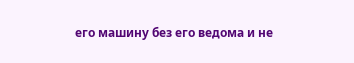его машину без его ведома и не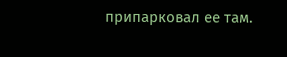припарковал ее там.